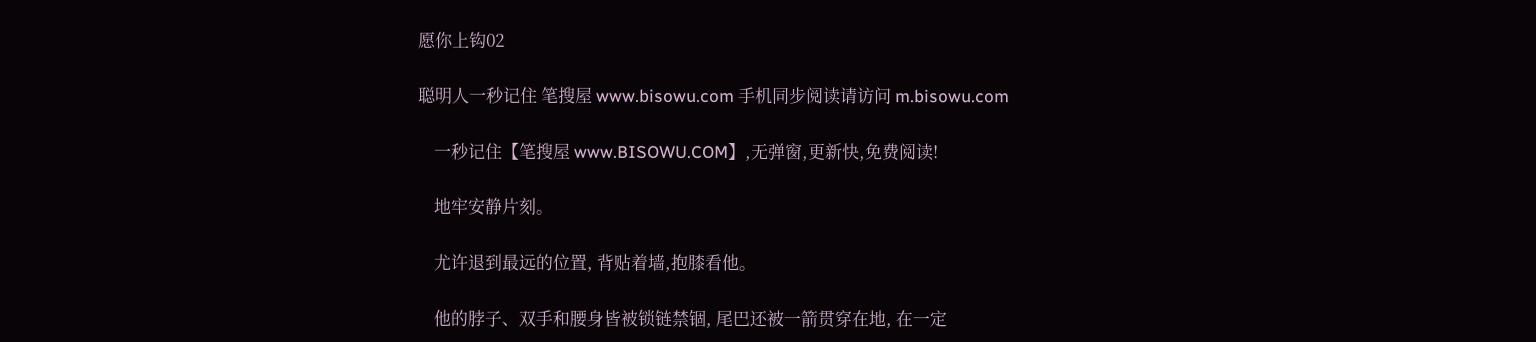愿你上钩02

聪明人一秒记住 笔搜屋 www.bisowu.com 手机同步阅读请访问 m.bisowu.com

    一秒记住【笔搜屋 www.BISOWU.COM】,无弹窗,更新快,免费阅读!

    地牢安静片刻。

    尤许退到最远的位置, 背贴着墙,抱膝看他。

    他的脖子、双手和腰身皆被锁链禁锢, 尾巴还被一箭贯穿在地, 在一定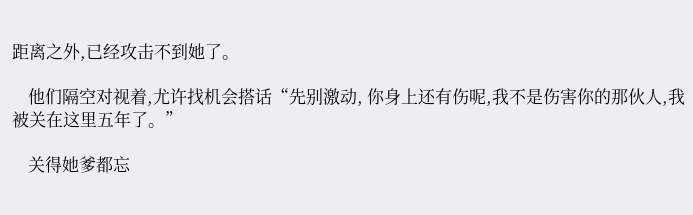距离之外,已经攻击不到她了。

    他们隔空对视着,尤许找机会搭话“先别激动, 你身上还有伤呢,我不是伤害你的那伙人,我被关在这里五年了。”

    关得她爹都忘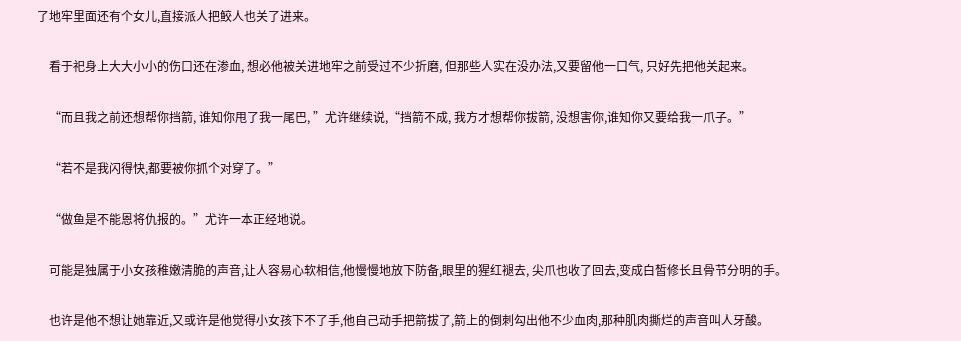了地牢里面还有个女儿,直接派人把鲛人也关了进来。

    看于祀身上大大小小的伤口还在渗血, 想必他被关进地牢之前受过不少折磨, 但那些人实在没办法,又要留他一口气, 只好先把他关起来。

    “而且我之前还想帮你挡箭, 谁知你甩了我一尾巴, ”尤许继续说,“挡箭不成, 我方才想帮你拔箭, 没想害你,谁知你又要给我一爪子。”

    “若不是我闪得快,都要被你抓个对穿了。”

    “做鱼是不能恩将仇报的。”尤许一本正经地说。

    可能是独属于小女孩稚嫩清脆的声音,让人容易心软相信,他慢慢地放下防备,眼里的猩红褪去, 尖爪也收了回去,变成白皙修长且骨节分明的手。

    也许是他不想让她靠近,又或许是他觉得小女孩下不了手,他自己动手把箭拔了,箭上的倒刺勾出他不少血肉,那种肌肉撕烂的声音叫人牙酸。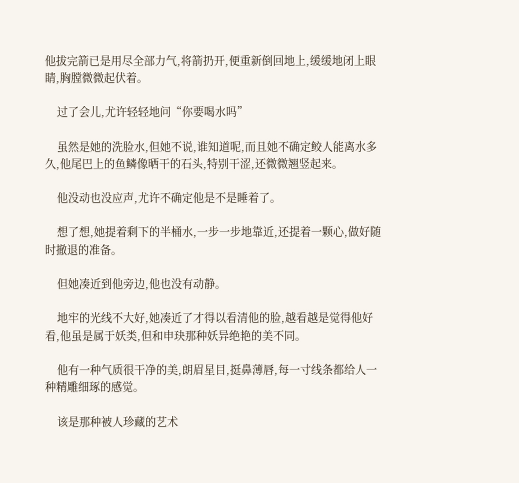他拔完箭已是用尽全部力气,将箭扔开,便重新倒回地上,缓缓地闭上眼睛,胸膛微微起伏着。

    过了会儿,尤许轻轻地问“你要喝水吗”

    虽然是她的洗脸水,但她不说,谁知道呢,而且她不确定鲛人能离水多久,他尾巴上的鱼鳞像晒干的石头,特别干涩,还微微翘竖起来。

    他没动也没应声,尤许不确定他是不是睡着了。

    想了想,她提着剩下的半桶水,一步一步地靠近,还提着一颗心,做好随时撤退的准备。

    但她凑近到他旁边,他也没有动静。

    地牢的光线不大好,她凑近了才得以看清他的脸,越看越是觉得他好看,他虽是属于妖类,但和申玦那种妖异绝艳的美不同。

    他有一种气质很干净的美,朗眉星目,挺鼻薄唇,每一寸线条都给人一种精雕细琢的感觉。

    该是那种被人珍藏的艺术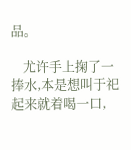品。

    尤许手上掬了一捧水,本是想叫于祀起来就着喝一口,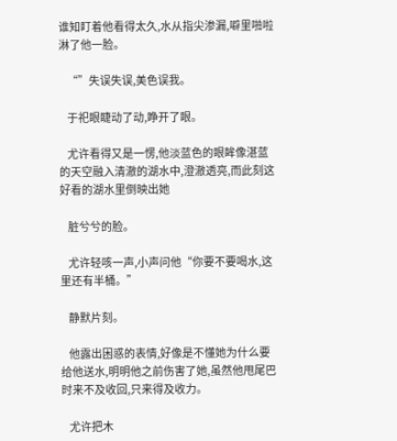谁知盯着他看得太久,水从指尖渗漏,噼里啪啦淋了他一脸。

    “”失误失误,美色误我。

    于祀眼睫动了动,睁开了眼。

    尤许看得又是一愣,他淡蓝色的眼眸像湛蓝的天空融入清澈的湖水中,澄澈透亮,而此刻这好看的湖水里倒映出她

    脏兮兮的脸。

    尤许轻咳一声,小声问他“你要不要喝水,这里还有半桶。”

    静默片刻。

    他露出困惑的表情,好像是不懂她为什么要给他送水,明明他之前伤害了她,虽然他甩尾巴时来不及收回,只来得及收力。

    尤许把木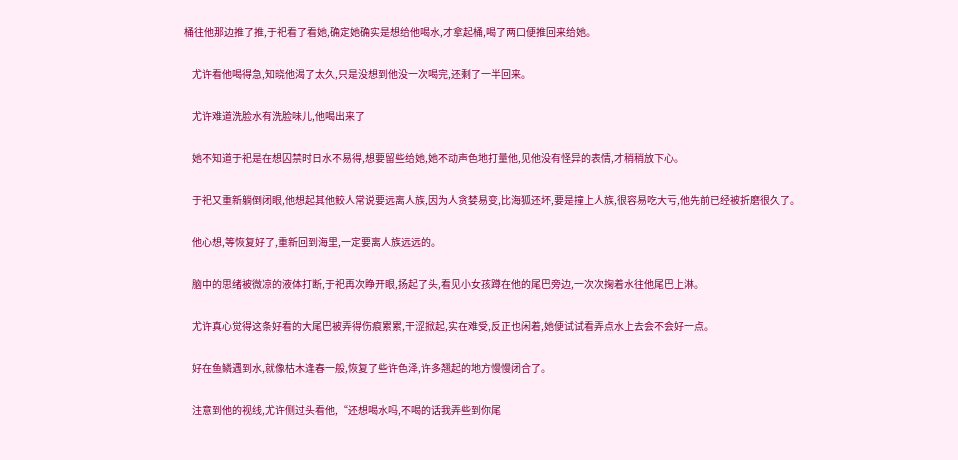桶往他那边推了推,于祀看了看她,确定她确实是想给他喝水,才拿起桶,喝了两口便推回来给她。

    尤许看他喝得急,知晓他渴了太久,只是没想到他没一次喝完,还剩了一半回来。

    尤许难道洗脸水有洗脸味儿,他喝出来了

    她不知道于祀是在想囚禁时日水不易得,想要留些给她,她不动声色地打量他,见他没有怪异的表情,才稍稍放下心。

    于祀又重新躺倒闭眼,他想起其他鲛人常说要远离人族,因为人贪婪易变,比海狐还坏,要是撞上人族,很容易吃大亏,他先前已经被折磨很久了。

    他心想,等恢复好了,重新回到海里,一定要离人族远远的。

    脑中的思绪被微凉的液体打断,于祀再次睁开眼,扬起了头,看见小女孩蹲在他的尾巴旁边,一次次掬着水往他尾巴上淋。

    尤许真心觉得这条好看的大尾巴被弄得伤痕累累,干涩掀起,实在难受,反正也闲着,她便试试看弄点水上去会不会好一点。

    好在鱼鳞遇到水,就像枯木逢春一般,恢复了些许色泽,许多翘起的地方慢慢闭合了。

    注意到他的视线,尤许侧过头看他,“还想喝水吗,不喝的话我弄些到你尾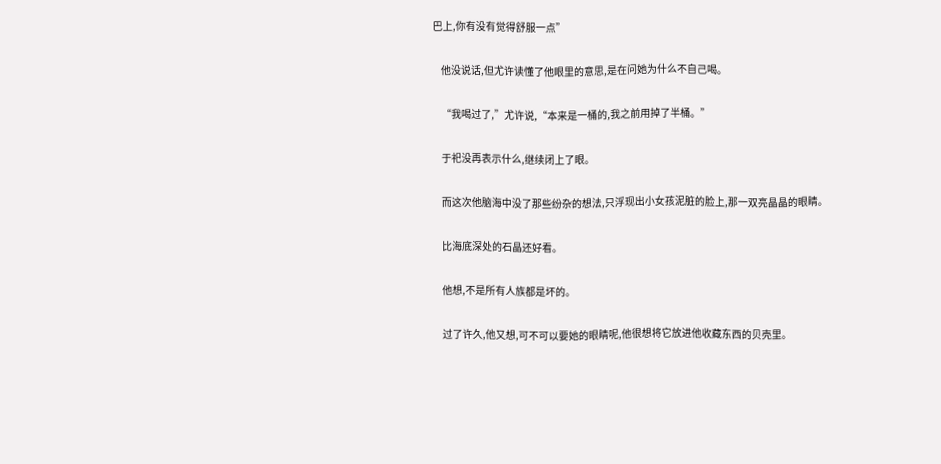巴上,你有没有觉得舒服一点”

    他没说话,但尤许读懂了他眼里的意思,是在问她为什么不自己喝。

    “我喝过了,”尤许说,“本来是一桶的,我之前用掉了半桶。”

    于祀没再表示什么,继续闭上了眼。

    而这次他脑海中没了那些纷杂的想法,只浮现出小女孩泥脏的脸上,那一双亮晶晶的眼睛。

    比海底深处的石晶还好看。

    他想,不是所有人族都是坏的。

    过了许久,他又想,可不可以要她的眼睛呢,他很想将它放进他收藏东西的贝壳里。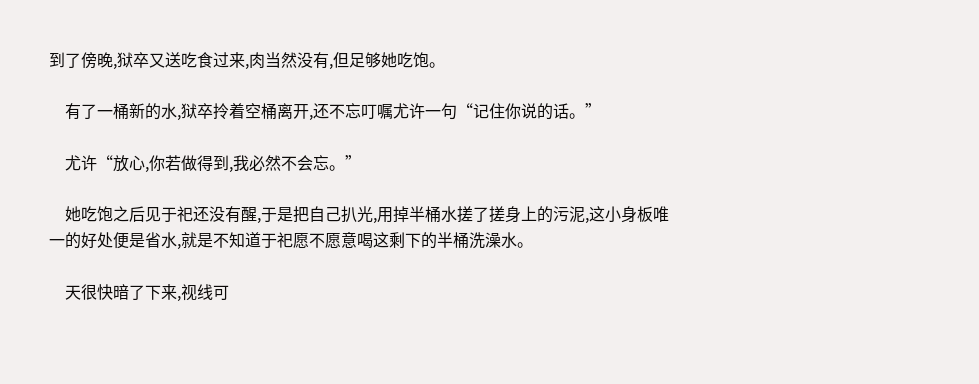到了傍晚,狱卒又送吃食过来,肉当然没有,但足够她吃饱。

    有了一桶新的水,狱卒拎着空桶离开,还不忘叮嘱尤许一句“记住你说的话。”

    尤许“放心,你若做得到,我必然不会忘。”

    她吃饱之后见于祀还没有醒,于是把自己扒光,用掉半桶水搓了搓身上的污泥,这小身板唯一的好处便是省水,就是不知道于祀愿不愿意喝这剩下的半桶洗澡水。

    天很快暗了下来,视线可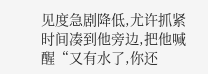见度急剧降低,尤许抓紧时间凑到他旁边,把他喊醒“又有水了,你还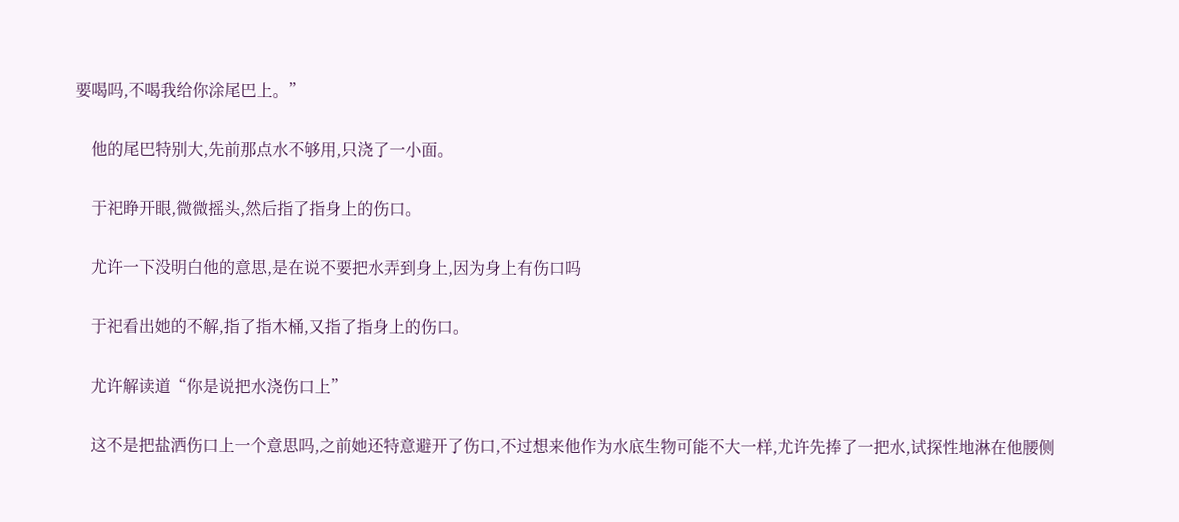要喝吗,不喝我给你涂尾巴上。”

    他的尾巴特别大,先前那点水不够用,只浇了一小面。

    于祀睁开眼,微微摇头,然后指了指身上的伤口。

    尤许一下没明白他的意思,是在说不要把水弄到身上,因为身上有伤口吗

    于祀看出她的不解,指了指木桶,又指了指身上的伤口。

    尤许解读道“你是说把水浇伤口上”

    这不是把盐洒伤口上一个意思吗,之前她还特意避开了伤口,不过想来他作为水底生物可能不大一样,尤许先捧了一把水,试探性地淋在他腰侧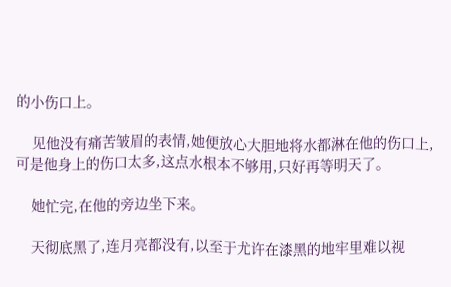的小伤口上。

    见他没有痛苦皱眉的表情,她便放心大胆地将水都淋在他的伤口上,可是他身上的伤口太多,这点水根本不够用,只好再等明天了。

    她忙完,在他的旁边坐下来。

    天彻底黑了,连月亮都没有,以至于尤许在漆黑的地牢里难以视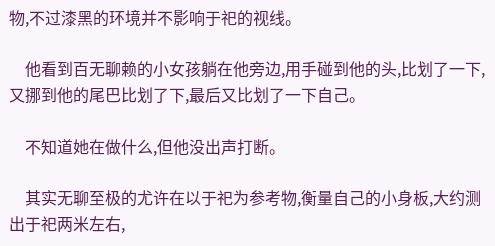物,不过漆黑的环境并不影响于祀的视线。

    他看到百无聊赖的小女孩躺在他旁边,用手碰到他的头,比划了一下,又挪到他的尾巴比划了下,最后又比划了一下自己。

    不知道她在做什么,但他没出声打断。

    其实无聊至极的尤许在以于祀为参考物,衡量自己的小身板,大约测出于祀两米左右,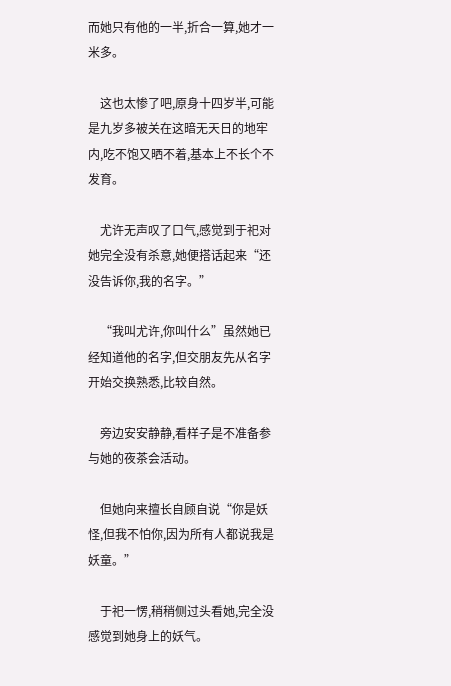而她只有他的一半,折合一算,她才一米多。

    这也太惨了吧,原身十四岁半,可能是九岁多被关在这暗无天日的地牢内,吃不饱又晒不着,基本上不长个不发育。

    尤许无声叹了口气,感觉到于祀对她完全没有杀意,她便搭话起来“还没告诉你,我的名字。”

    “我叫尤许,你叫什么”虽然她已经知道他的名字,但交朋友先从名字开始交换熟悉,比较自然。

    旁边安安静静,看样子是不准备参与她的夜茶会活动。

    但她向来擅长自顾自说“你是妖怪,但我不怕你,因为所有人都说我是妖童。”

    于祀一愣,稍稍侧过头看她,完全没感觉到她身上的妖气。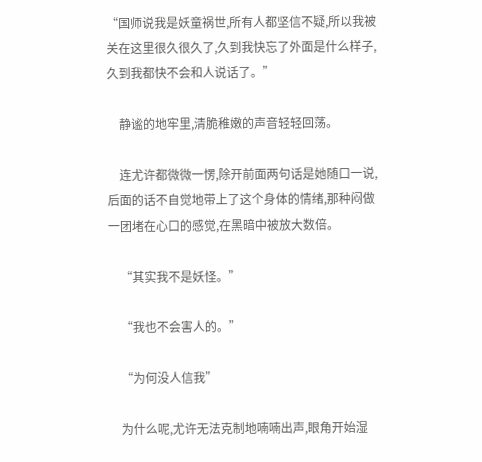“国师说我是妖童祸世,所有人都坚信不疑,所以我被关在这里很久很久了,久到我快忘了外面是什么样子,久到我都快不会和人说话了。”

    静谧的地牢里,清脆稚嫩的声音轻轻回荡。

    连尤许都微微一愣,除开前面两句话是她随口一说,后面的话不自觉地带上了这个身体的情绪,那种闷做一团堵在心口的感觉,在黑暗中被放大数倍。

    “其实我不是妖怪。”

    “我也不会害人的。”

    “为何没人信我”

    为什么呢,尤许无法克制地喃喃出声,眼角开始湿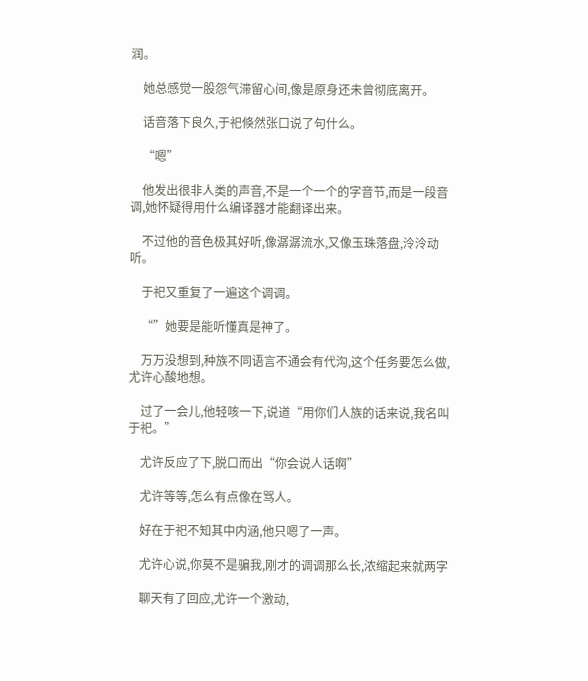润。

    她总感觉一股怨气滞留心间,像是原身还未曾彻底离开。

    话音落下良久,于祀倏然张口说了句什么。

    “嗯”

    他发出很非人类的声音,不是一个一个的字音节,而是一段音调,她怀疑得用什么编译器才能翻译出来。

    不过他的音色极其好听,像潺潺流水,又像玉珠落盘,泠泠动听。

    于祀又重复了一遍这个调调。

    “”她要是能听懂真是神了。

    万万没想到,种族不同语言不通会有代沟,这个任务要怎么做,尤许心酸地想。

    过了一会儿,他轻咳一下,说道“用你们人族的话来说,我名叫于祀。”

    尤许反应了下,脱口而出“你会说人话啊”

    尤许等等,怎么有点像在骂人。

    好在于祀不知其中内涵,他只嗯了一声。

    尤许心说,你莫不是骗我,刚才的调调那么长,浓缩起来就两字

    聊天有了回应,尤许一个激动,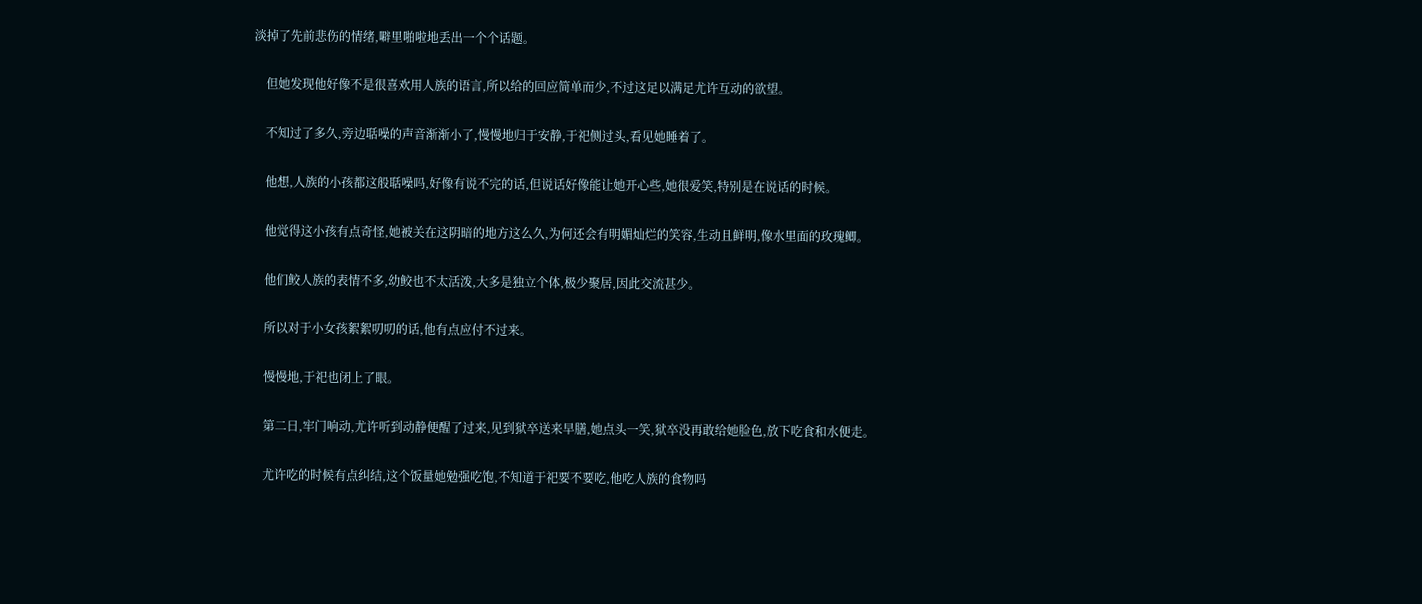淡掉了先前悲伤的情绪,噼里啪啦地丢出一个个话题。

    但她发现他好像不是很喜欢用人族的语言,所以给的回应简单而少,不过这足以满足尤许互动的欲望。

    不知过了多久,旁边聒噪的声音渐渐小了,慢慢地归于安静,于祀侧过头,看见她睡着了。

    他想,人族的小孩都这般聒噪吗,好像有说不完的话,但说话好像能让她开心些,她很爱笑,特别是在说话的时候。

    他觉得这小孩有点奇怪,她被关在这阴暗的地方这么久,为何还会有明媚灿烂的笑容,生动且鲜明,像水里面的玫瑰鲫。

    他们鲛人族的表情不多,幼鲛也不太活泼,大多是独立个体,极少聚居,因此交流甚少。

    所以对于小女孩絮絮叨叨的话,他有点应付不过来。

    慢慢地,于祀也闭上了眼。

    第二日,牢门响动,尤许听到动静便醒了过来,见到狱卒送来早膳,她点头一笑,狱卒没再敢给她脸色,放下吃食和水便走。

    尤许吃的时候有点纠结,这个饭量她勉强吃饱,不知道于祀要不要吃,他吃人族的食物吗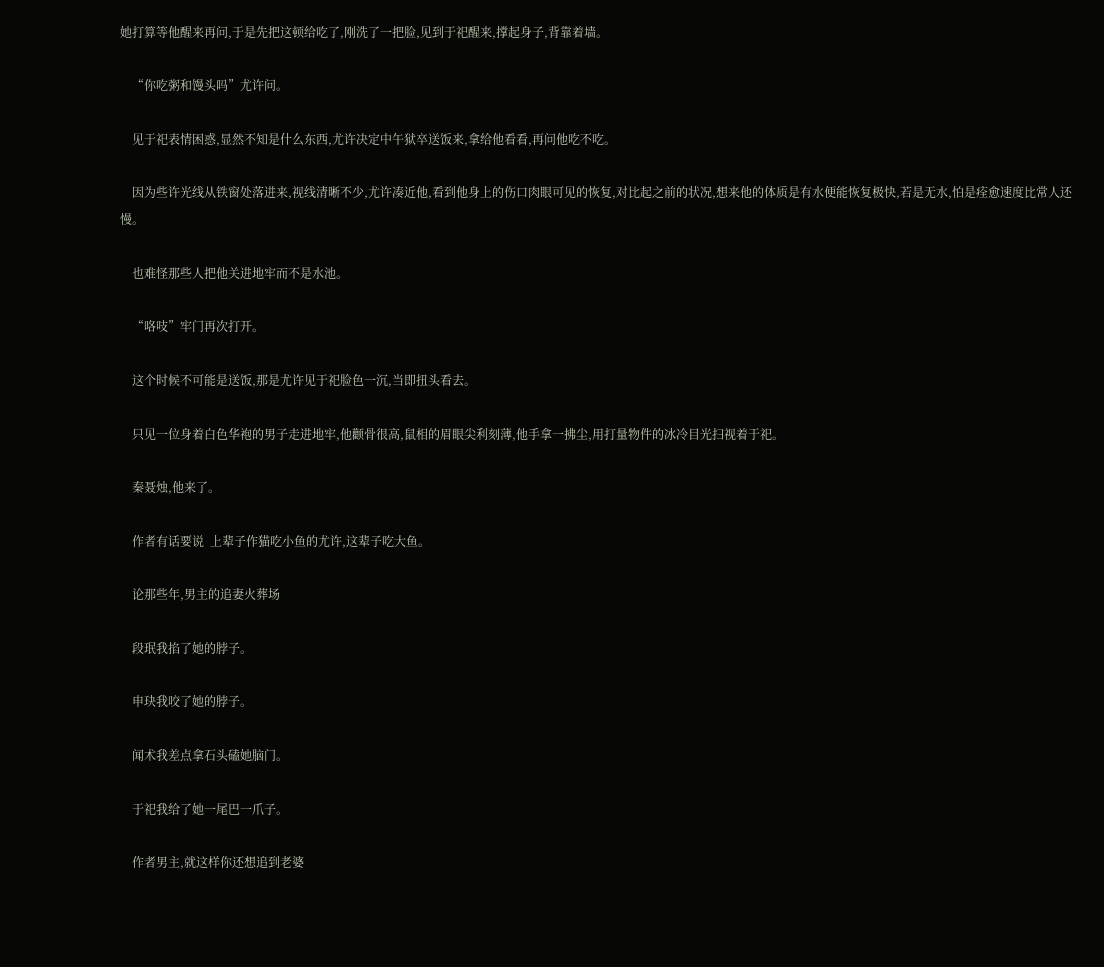她打算等他醒来再问,于是先把这顿给吃了,刚洗了一把脸,见到于祀醒来,撑起身子,背靠着墙。

    “你吃粥和馒头吗”尤许问。

    见于祀表情困惑,显然不知是什么东西,尤许决定中午狱卒送饭来,拿给他看看,再问他吃不吃。

    因为些许光线从铁窗处落进来,视线清晰不少,尤许凑近他,看到他身上的伤口肉眼可见的恢复,对比起之前的状况,想来他的体质是有水便能恢复极快,若是无水,怕是痊愈速度比常人还慢。

    也难怪那些人把他关进地牢而不是水池。

    “咯吱”牢门再次打开。

    这个时候不可能是送饭,那是尤许见于祀脸色一沉,当即扭头看去。

    只见一位身着白色华袍的男子走进地牢,他颧骨很高,鼠相的眉眼尖利刻薄,他手拿一拂尘,用打量物件的冰冷目光扫视着于祀。

    秦聂烛,他来了。

    作者有话要说  上辈子作猫吃小鱼的尤许,这辈子吃大鱼。

    论那些年,男主的追妻火葬场

    段珉我掐了她的脖子。

    申玦我咬了她的脖子。

    闻术我差点拿石头磕她脑门。

    于祀我给了她一尾巴一爪子。

    作者男主,就这样你还想追到老婆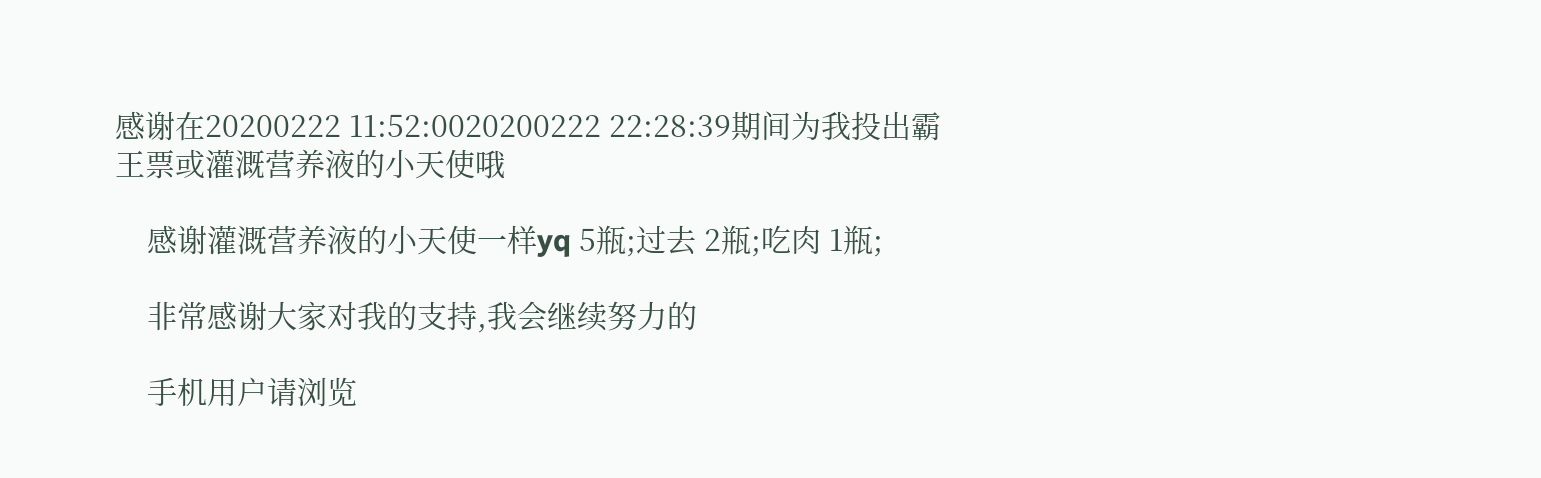感谢在20200222 11:52:0020200222 22:28:39期间为我投出霸王票或灌溉营养液的小天使哦

    感谢灌溉营养液的小天使一样yq 5瓶;过去 2瓶;吃肉 1瓶;

    非常感谢大家对我的支持,我会继续努力的

    手机用户请浏览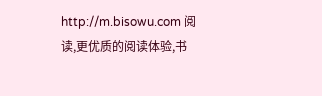http://m.bisowu.com 阅读,更优质的阅读体验,书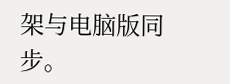架与电脑版同步。